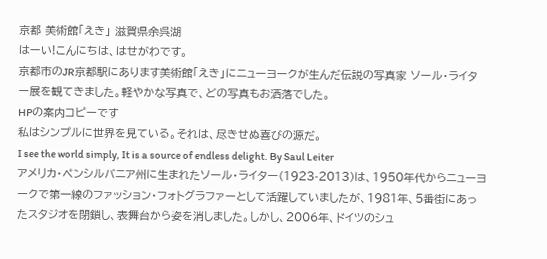京都 美術館「えき」 滋賀県余呉湖
はーい!こんにちは、はせがわです。
京都市のJR京都駅にあります美術館「えき」にニューヨークが生んだ伝説の写真家 ソール・ライター展を観てきました。軽やかな写真で、どの写真もお洒落でした。
HPの案内コピーです
私はシンプルに世界を見ている。それは、尽きせぬ喜びの源だ。
I see the world simply, It is a source of endless delight. By Saul Leiter
アメリカ・ペンシルバニア州に生まれたソール・ライター(1923-2013)は、1950年代からニューヨークで第一線のファッション・フォトグラファーとして活躍していましたが、1981年、5番街にあったスタジオを閉鎖し、表舞台から姿を消しました。しかし、2006年、ドイツのシュ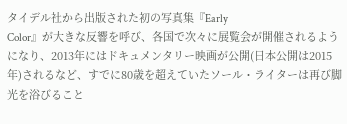タイデル社から出版された初の写真集『Early
Color』が大きな反響を呼び、各国で次々に展覧会が開催されるようになり、2013年にはドキュメンタリー映画が公開(日本公開は2015年)されるなど、すでに80歳を超えていたソール・ライターは再び脚光を浴びること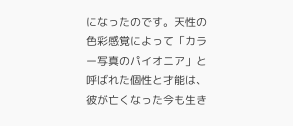になったのです。天性の色彩感覚によって「カラー写真のパイオニア」と呼ばれた個性と才能は、彼が亡くなった今も生き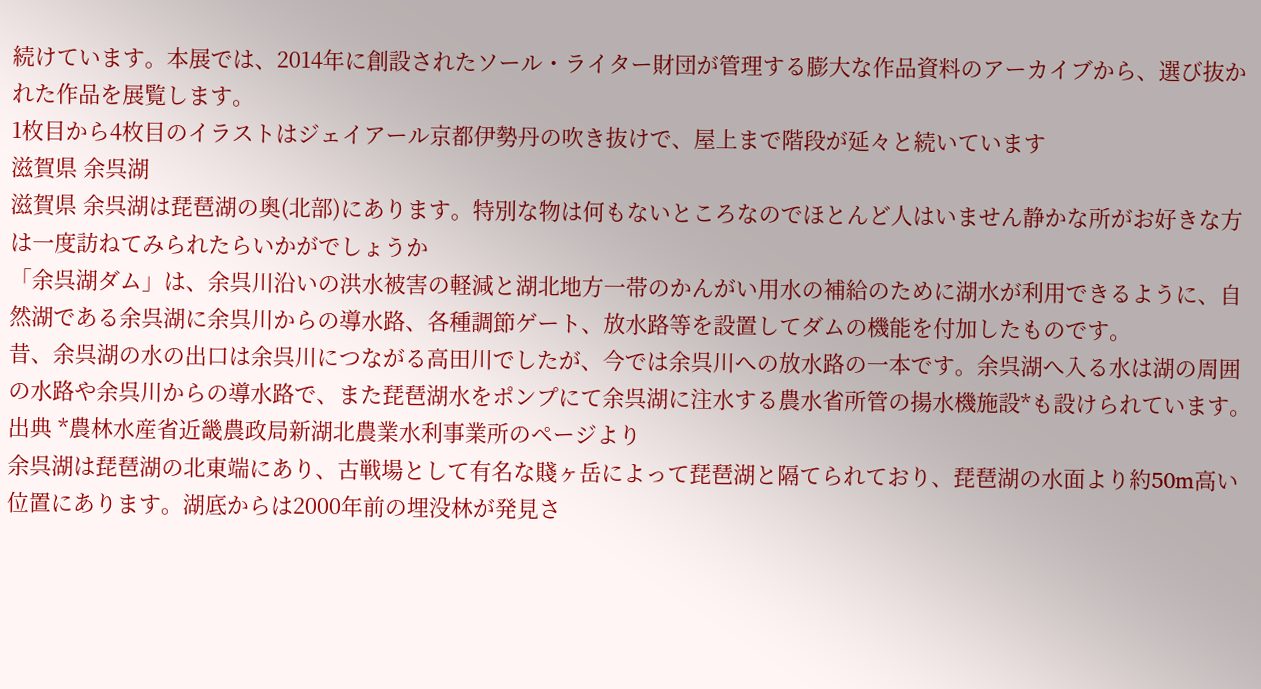続けています。本展では、2014年に創設されたソール・ライター財団が管理する膨大な作品資料のアーカイブから、選び抜かれた作品を展覧します。
1枚目から4枚目のイラストはジェイアール京都伊勢丹の吹き抜けで、屋上まで階段が延々と続いています
滋賀県 余呉湖
滋賀県 余呉湖は琵琶湖の奥(北部)にあります。特別な物は何もないところなのでほとんど人はいません静かな所がお好きな方は一度訪ねてみられたらいかがでしょうか
「余呉湖ダム」は、余呉川沿いの洪水被害の軽減と湖北地方一帯のかんがい用水の補給のために湖水が利用できるように、自然湖である余呉湖に余呉川からの導水路、各種調節ゲート、放水路等を設置してダムの機能を付加したものです。
昔、余呉湖の水の出口は余呉川につながる高田川でしたが、今では余呉川への放水路の一本です。余呉湖へ入る水は湖の周囲の水路や余呉川からの導水路で、また琵琶湖水をポンプにて余呉湖に注水する農水省所管の揚水機施設*も設けられています。
出典 *農林水産省近畿農政局新湖北農業水利事業所のページより
余呉湖は琵琶湖の北東端にあり、古戦場として有名な賤ヶ岳によって琵琶湖と隔てられており、琵琶湖の水面より約50m高い位置にあります。湖底からは2000年前の埋没林が発見さ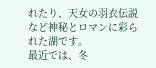れたり、天女の羽衣伝説など神秘とロマンに彩られた湖です。
最近では、冬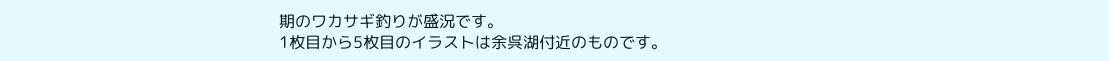期のワカサギ釣りが盛況です。
1枚目から5枚目のイラストは余呉湖付近のものです。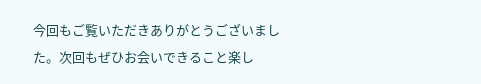今回もご覧いただきありがとうございました。次回もぜひお会いできること楽し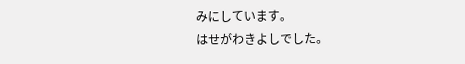みにしています。
はせがわきよしでした。